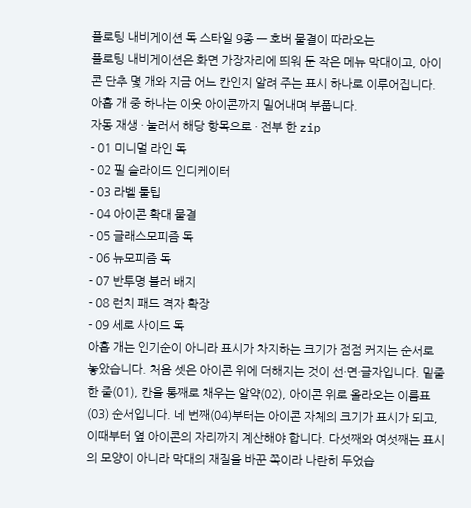플로팅 내비게이션 독 스타일 9종 — 호버 물결이 따라오는
플로팅 내비게이션은 화면 가장자리에 띄워 둔 작은 메뉴 막대이고, 아이콘 단추 몇 개와 지금 어느 칸인지 알려 주는 표시 하나로 이루어집니다. 아홉 개 중 하나는 이웃 아이콘까지 밀어내며 부풉니다.
자동 재생 · 눌러서 해당 항목으로 · 전부 한 zip
- 01 미니멀 라인 독
- 02 필 슬라이드 인디케이터
- 03 라벨 툴팁
- 04 아이콘 확대 물결
- 05 글래스모피즘 독
- 06 뉴모피즘 독
- 07 반투명 블러 배지
- 08 런치 패드 격자 확장
- 09 세로 사이드 독
아홉 개는 인기순이 아니라 표시가 차지하는 크기가 점점 커지는 순서로 놓았습니다. 처음 셋은 아이콘 위에 더해지는 것이 선·면·글자입니다. 밑줄 한 줄(01), 칸을 통째로 채우는 알약(02), 아이콘 위로 올라오는 이름표(03) 순서입니다. 네 번째(04)부터는 아이콘 자체의 크기가 표시가 되고, 이때부터 옆 아이콘의 자리까지 계산해야 합니다. 다섯째와 여섯째는 표시의 모양이 아니라 막대의 재질을 바꾼 쪽이라 나란히 두었습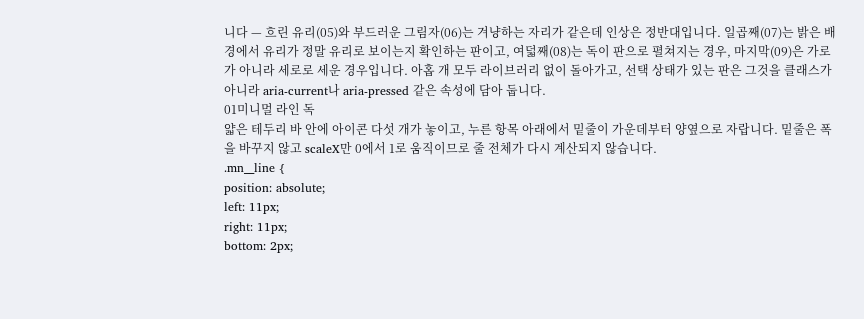니다 — 흐린 유리(05)와 부드러운 그림자(06)는 겨냥하는 자리가 같은데 인상은 정반대입니다. 일곱째(07)는 밝은 배경에서 유리가 정말 유리로 보이는지 확인하는 판이고, 여덟째(08)는 독이 판으로 펼쳐지는 경우, 마지막(09)은 가로가 아니라 세로로 세운 경우입니다. 아홉 개 모두 라이브러리 없이 돌아가고, 선택 상태가 있는 판은 그것을 클래스가 아니라 aria-current나 aria-pressed 같은 속성에 담아 둡니다.
01미니멀 라인 독
얇은 테두리 바 안에 아이콘 다섯 개가 놓이고, 누른 항목 아래에서 밑줄이 가운데부터 양옆으로 자랍니다. 밑줄은 폭을 바꾸지 않고 scaleX만 0에서 1로 움직이므로 줄 전체가 다시 계산되지 않습니다.
.mn__line {
position: absolute;
left: 11px;
right: 11px;
bottom: 2px;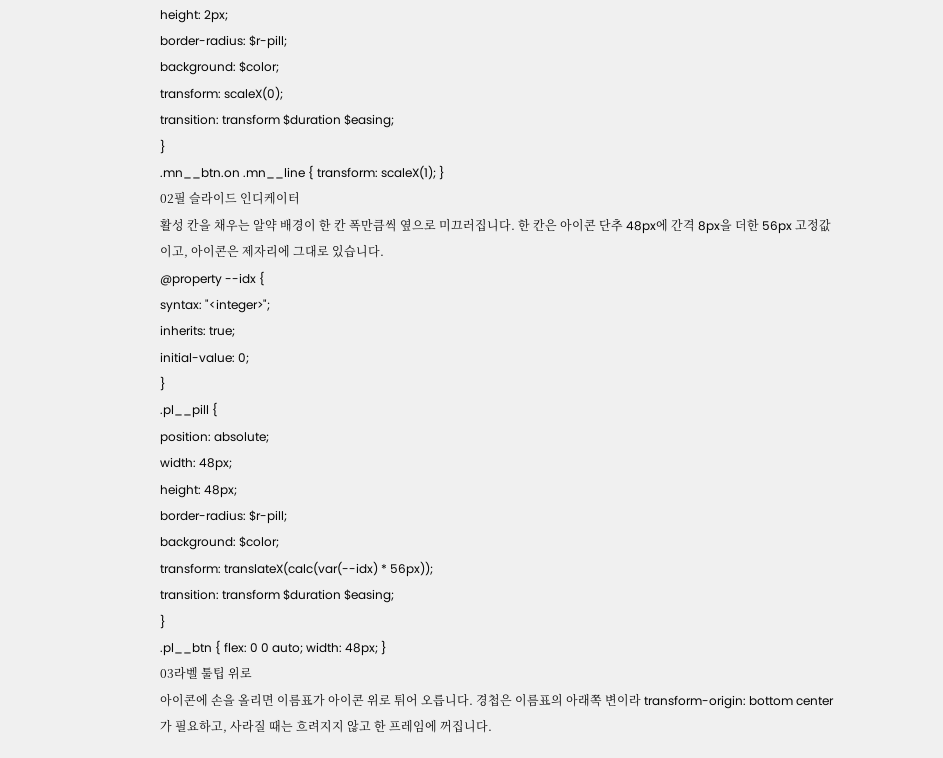height: 2px;
border-radius: $r-pill;
background: $color;
transform: scaleX(0);
transition: transform $duration $easing;
}
.mn__btn.on .mn__line { transform: scaleX(1); }
02필 슬라이드 인디케이터
활성 칸을 채우는 알약 배경이 한 칸 폭만큼씩 옆으로 미끄러집니다. 한 칸은 아이콘 단추 48px에 간격 8px을 더한 56px 고정값이고, 아이콘은 제자리에 그대로 있습니다.
@property --idx {
syntax: "<integer>";
inherits: true;
initial-value: 0;
}
.pl__pill {
position: absolute;
width: 48px;
height: 48px;
border-radius: $r-pill;
background: $color;
transform: translateX(calc(var(--idx) * 56px));
transition: transform $duration $easing;
}
.pl__btn { flex: 0 0 auto; width: 48px; }
03라벨 툴팁 위로
아이콘에 손을 올리면 이름표가 아이콘 위로 튀어 오릅니다. 경첩은 이름표의 아래쪽 변이라 transform-origin: bottom center가 필요하고, 사라질 때는 흐려지지 않고 한 프레임에 꺼집니다.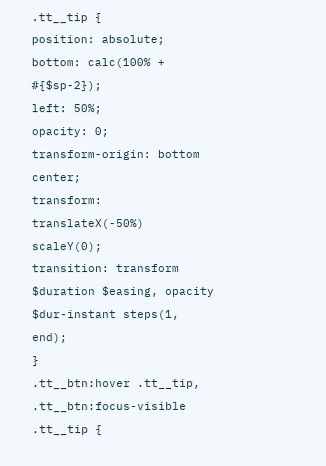.tt__tip {
position: absolute;
bottom: calc(100% + #{$sp-2});
left: 50%;
opacity: 0;
transform-origin: bottom center;
transform: translateX(-50%) scaleY(0);
transition: transform $duration $easing, opacity $dur-instant steps(1, end);
}
.tt__btn:hover .tt__tip,
.tt__btn:focus-visible .tt__tip {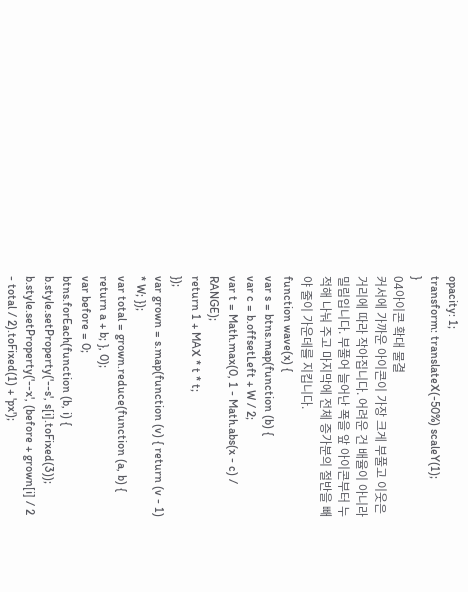opacity: 1;
transform: translateX(-50%) scaleY(1);
}
04아이콘 확대 물결
커서에 가까운 아이콘이 가장 크게 부풀고 이웃은 거리에 따라 작아집니다. 어려운 건 배율이 아니라 밀림입니다. 부풀어 늘어난 폭을 앞 아이콘부터 누적해 나눠 주고 마지막에 전체 증가분의 절반을 빼야 줄이 가운데를 지킵니다.
function wave(x) {
var s = btns.map(function (b) {
var c = b.offsetLeft + W / 2;
var t = Math.max(0, 1 - Math.abs(x - c) / RANGE);
return 1 + MAX * t * t;
});
var grown = s.map(function (v) { return (v - 1) * W; });
var total = grown.reduce(function (a, b) { return a + b; }, 0);
var before = 0;
btns.forEach(function (b, i) {
b.style.setProperty('--s', s[i].toFixed(3));
b.style.setProperty('--x', (before + grown[i] / 2 - total / 2).toFixed(1) + 'px');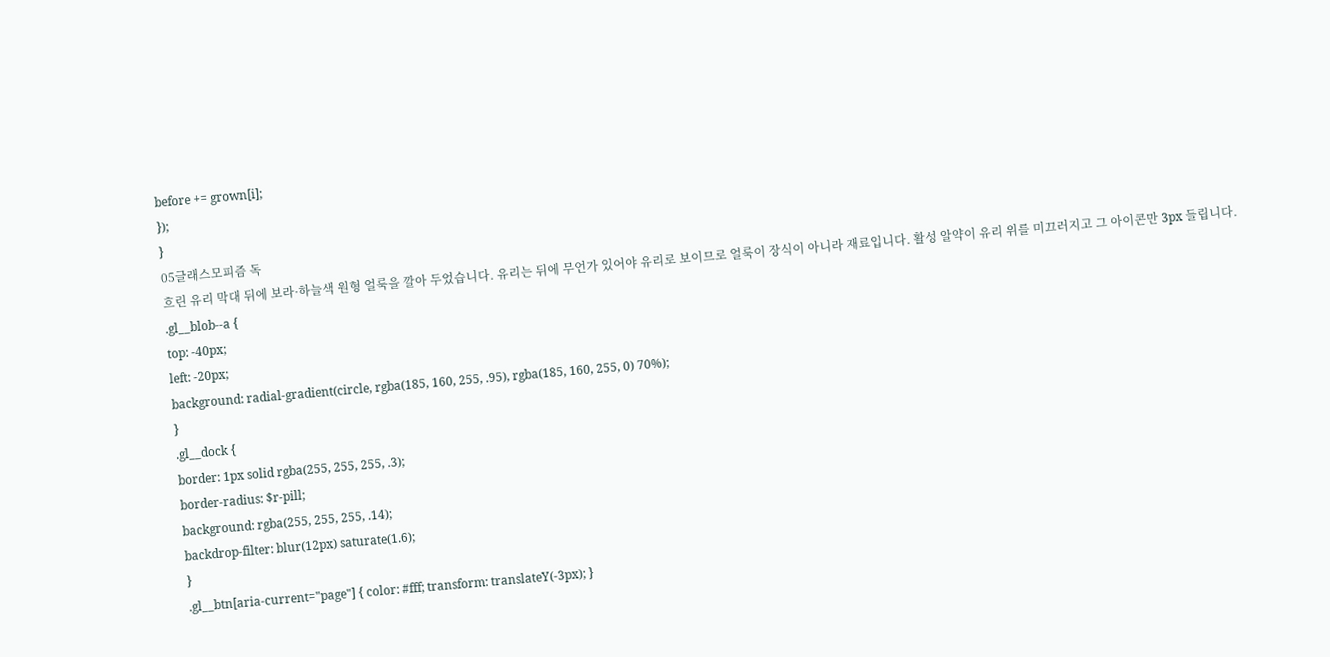before += grown[i];
});
}
05글래스모피즘 독
흐린 유리 막대 뒤에 보라·하늘색 원형 얼룩을 깔아 두었습니다. 유리는 뒤에 무언가 있어야 유리로 보이므로 얼룩이 장식이 아니라 재료입니다. 활성 알약이 유리 위를 미끄러지고 그 아이콘만 3px 들립니다.
.gl__blob--a {
top: -40px;
left: -20px;
background: radial-gradient(circle, rgba(185, 160, 255, .95), rgba(185, 160, 255, 0) 70%);
}
.gl__dock {
border: 1px solid rgba(255, 255, 255, .3);
border-radius: $r-pill;
background: rgba(255, 255, 255, .14);
backdrop-filter: blur(12px) saturate(1.6);
}
.gl__btn[aria-current="page"] { color: #fff; transform: translateY(-3px); }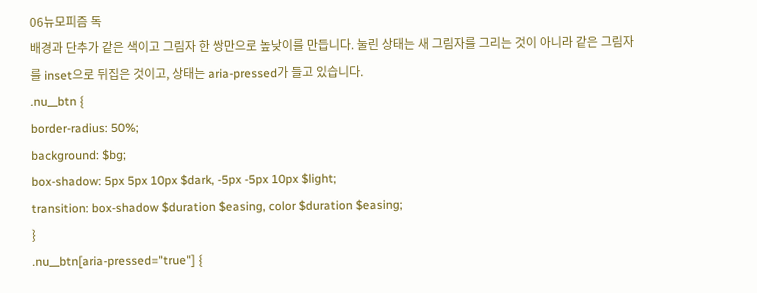06뉴모피즘 독
배경과 단추가 같은 색이고 그림자 한 쌍만으로 높낮이를 만듭니다. 눌린 상태는 새 그림자를 그리는 것이 아니라 같은 그림자를 inset으로 뒤집은 것이고, 상태는 aria-pressed가 들고 있습니다.
.nu__btn {
border-radius: 50%;
background: $bg;
box-shadow: 5px 5px 10px $dark, -5px -5px 10px $light;
transition: box-shadow $duration $easing, color $duration $easing;
}
.nu__btn[aria-pressed="true"] {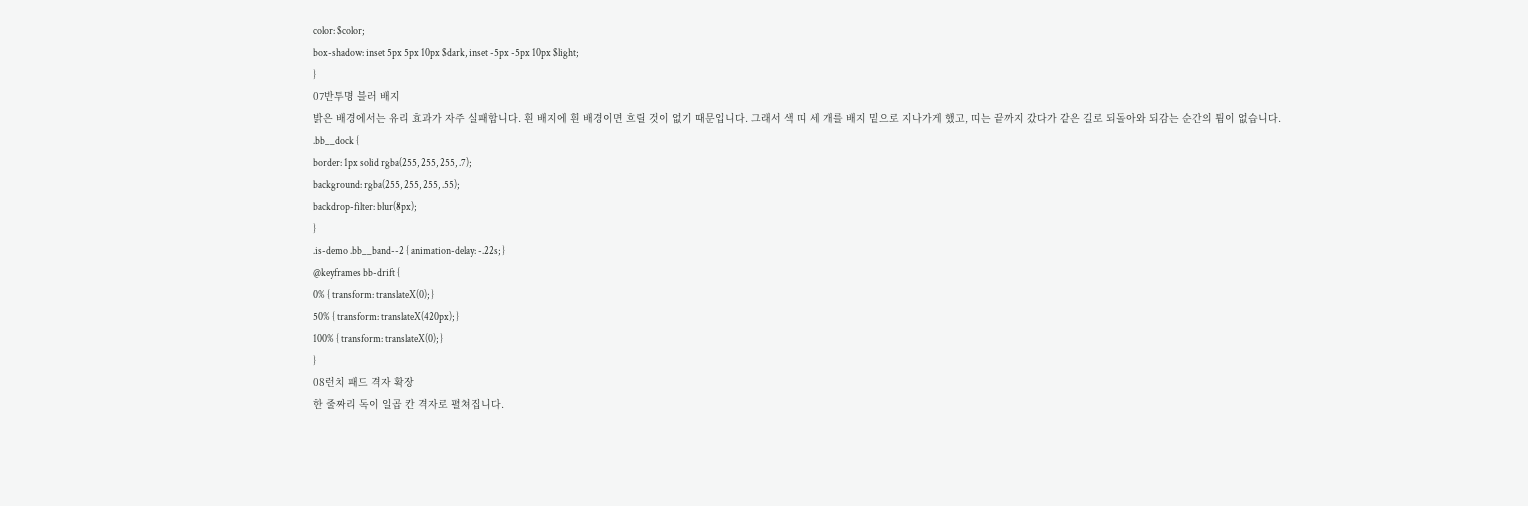color: $color;
box-shadow: inset 5px 5px 10px $dark, inset -5px -5px 10px $light;
}
07반투명 블러 배지
밝은 배경에서는 유리 효과가 자주 실패합니다. 흰 배지에 흰 배경이면 흐릴 것이 없기 때문입니다. 그래서 색 띠 세 개를 배지 밑으로 지나가게 했고, 띠는 끝까지 갔다가 같은 길로 되돌아와 되감는 순간의 튐이 없습니다.
.bb__dock {
border: 1px solid rgba(255, 255, 255, .7);
background: rgba(255, 255, 255, .55);
backdrop-filter: blur(8px);
}
.is-demo .bb__band--2 { animation-delay: -.22s; }
@keyframes bb-drift {
0% { transform: translateX(0); }
50% { transform: translateX(420px); }
100% { transform: translateX(0); }
}
08런치 패드 격자 확장
한 줄짜리 독이 일곱 칸 격자로 펼쳐집니다.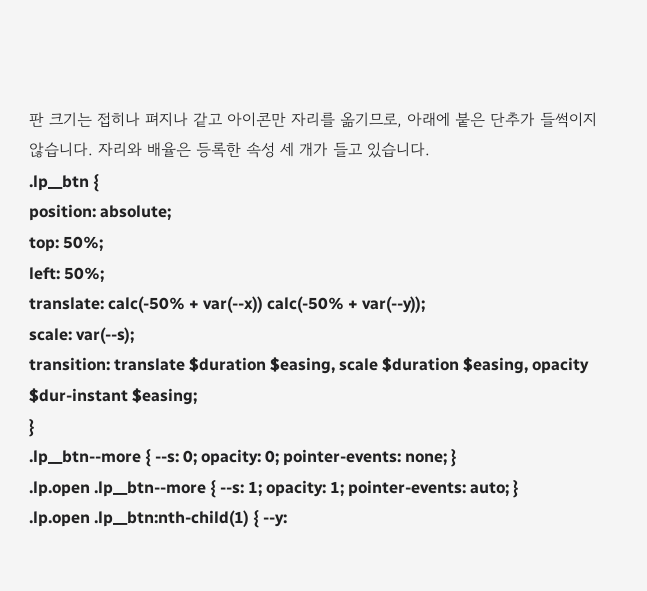판 크기는 접히나 펴지나 같고 아이콘만 자리를 옮기므로, 아래에 붙은 단추가 들썩이지 않습니다. 자리와 배율은 등록한 속성 세 개가 들고 있습니다.
.lp__btn {
position: absolute;
top: 50%;
left: 50%;
translate: calc(-50% + var(--x)) calc(-50% + var(--y));
scale: var(--s);
transition: translate $duration $easing, scale $duration $easing, opacity $dur-instant $easing;
}
.lp__btn--more { --s: 0; opacity: 0; pointer-events: none; }
.lp.open .lp__btn--more { --s: 1; opacity: 1; pointer-events: auto; }
.lp.open .lp__btn:nth-child(1) { --y: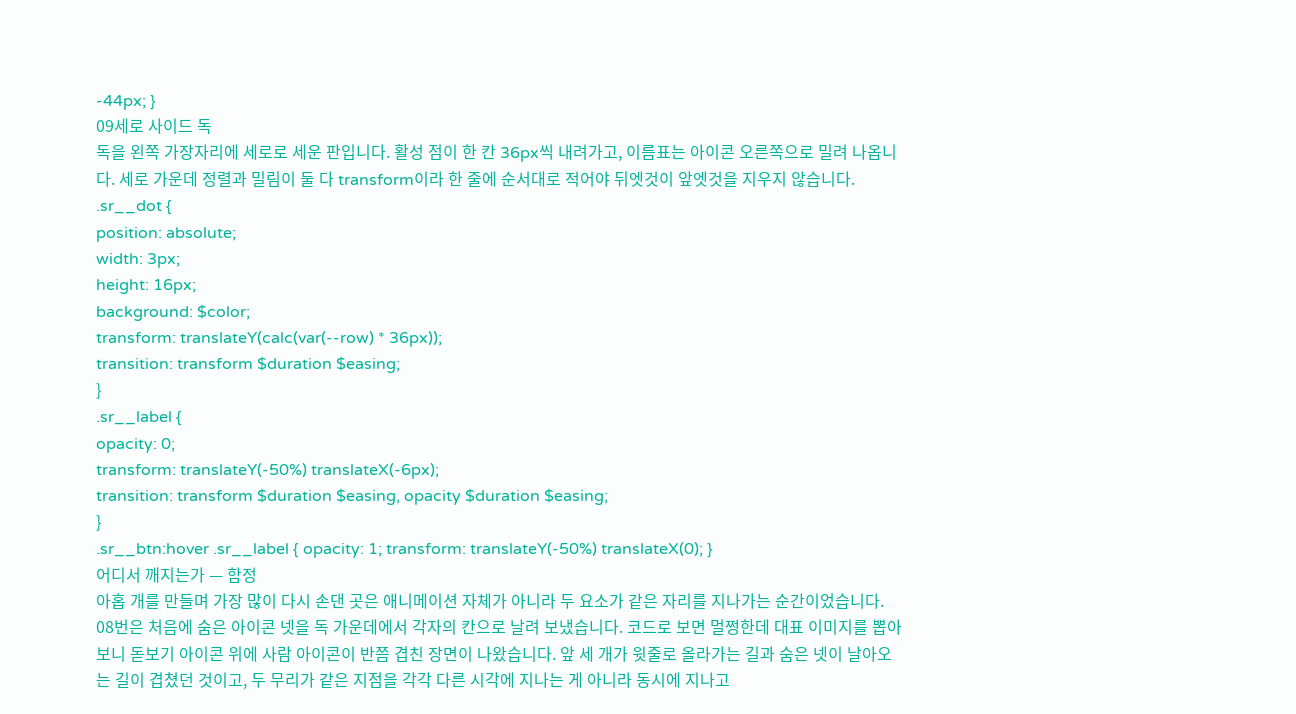-44px; }
09세로 사이드 독
독을 왼쪽 가장자리에 세로로 세운 판입니다. 활성 점이 한 칸 36px씩 내려가고, 이름표는 아이콘 오른쪽으로 밀려 나옵니다. 세로 가운데 정렬과 밀림이 둘 다 transform이라 한 줄에 순서대로 적어야 뒤엣것이 앞엣것을 지우지 않습니다.
.sr__dot {
position: absolute;
width: 3px;
height: 16px;
background: $color;
transform: translateY(calc(var(--row) * 36px));
transition: transform $duration $easing;
}
.sr__label {
opacity: 0;
transform: translateY(-50%) translateX(-6px);
transition: transform $duration $easing, opacity $duration $easing;
}
.sr__btn:hover .sr__label { opacity: 1; transform: translateY(-50%) translateX(0); }
어디서 깨지는가 — 함정
아홉 개를 만들며 가장 많이 다시 손댄 곳은 애니메이션 자체가 아니라 두 요소가 같은 자리를 지나가는 순간이었습니다. 08번은 처음에 숨은 아이콘 넷을 독 가운데에서 각자의 칸으로 날려 보냈습니다. 코드로 보면 멀쩡한데 대표 이미지를 뽑아 보니 돋보기 아이콘 위에 사람 아이콘이 반쯤 겹친 장면이 나왔습니다. 앞 세 개가 윗줄로 올라가는 길과 숨은 넷이 날아오는 길이 겹쳤던 것이고, 두 무리가 같은 지점을 각각 다른 시각에 지나는 게 아니라 동시에 지나고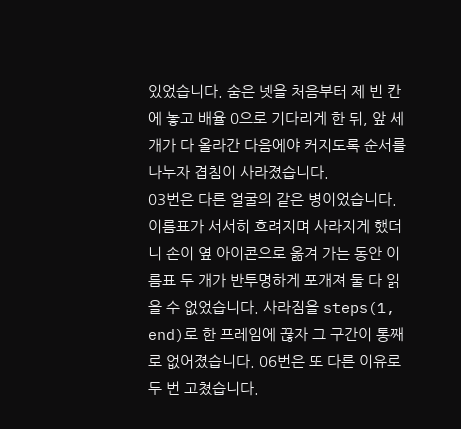있었습니다. 숨은 넷을 처음부터 제 빈 칸에 놓고 배율 0으로 기다리게 한 뒤, 앞 세 개가 다 올라간 다음에야 커지도록 순서를 나누자 겹침이 사라졌습니다.
03번은 다른 얼굴의 같은 병이었습니다. 이름표가 서서히 흐려지며 사라지게 했더니 손이 옆 아이콘으로 옮겨 가는 동안 이름표 두 개가 반투명하게 포개져 둘 다 읽을 수 없었습니다. 사라짐을 steps(1, end)로 한 프레임에 끊자 그 구간이 통째로 없어졌습니다. 06번은 또 다른 이유로 두 번 고쳤습니다.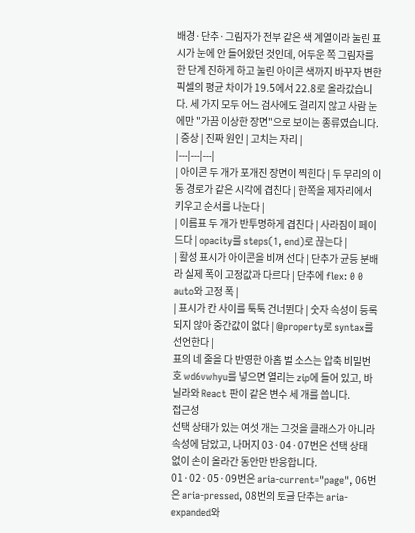배경·단추·그림자가 전부 같은 색 계열이라 눌린 표시가 눈에 안 들어왔던 것인데, 어두운 쪽 그림자를 한 단계 진하게 하고 눌린 아이콘 색까지 바꾸자 변한 픽셀의 평균 차이가 19.5에서 22.8로 올라갔습니다. 세 가지 모두 어느 검사에도 걸리지 않고 사람 눈에만 "가끔 이상한 장면"으로 보이는 종류였습니다.
| 증상 | 진짜 원인 | 고치는 자리 |
|---|---|---|
| 아이콘 두 개가 포개진 장면이 찍힌다 | 두 무리의 이동 경로가 같은 시각에 겹친다 | 한쪽을 제자리에서 키우고 순서를 나눈다 |
| 이름표 두 개가 반투명하게 겹친다 | 사라짐이 페이드다 | opacity를 steps(1, end)로 끊는다 |
| 활성 표시가 아이콘을 비껴 선다 | 단추가 균등 분배라 실제 폭이 고정값과 다르다 | 단추에 flex: 0 0 auto와 고정 폭 |
| 표시가 칸 사이를 툭툭 건너뛴다 | 숫자 속성이 등록되지 않아 중간값이 없다 | @property로 syntax를 선언한다 |
표의 네 줄을 다 반영한 아홉 벌 소스는 압축 비밀번호 wd6vwhyu를 넣으면 열리는 zip에 들어 있고, 바닐라와 React 판이 같은 변수 세 개를 씁니다.
접근성
선택 상태가 있는 여섯 개는 그것을 클래스가 아니라 속성에 담았고, 나머지 03·04·07번은 선택 상태 없이 손이 올라간 동안만 반응합니다. 01·02·05·09번은 aria-current="page", 06번은 aria-pressed, 08번의 토글 단추는 aria-expanded와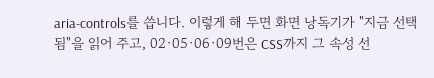aria-controls를 씁니다. 이렇게 해 두면 화면 낭독기가 "지금 선택됨"을 읽어 주고, 02·05·06·09번은 CSS까지 그 속성 선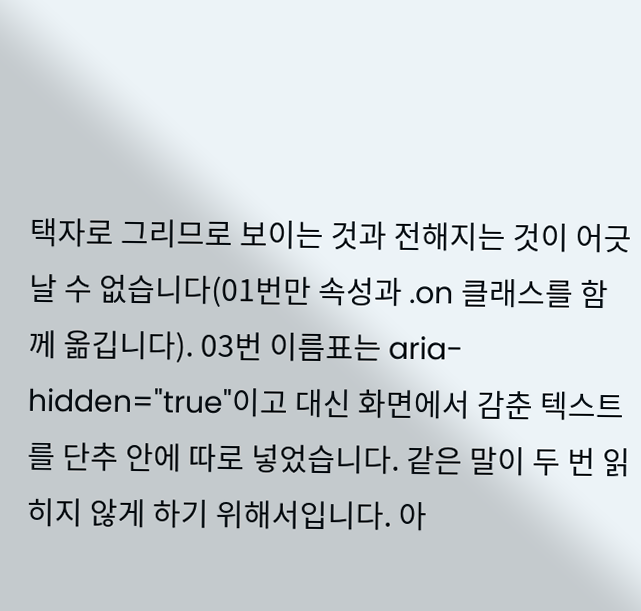택자로 그리므로 보이는 것과 전해지는 것이 어긋날 수 없습니다(01번만 속성과 .on 클래스를 함께 옮깁니다). 03번 이름표는 aria-hidden="true"이고 대신 화면에서 감춘 텍스트를 단추 안에 따로 넣었습니다. 같은 말이 두 번 읽히지 않게 하기 위해서입니다. 아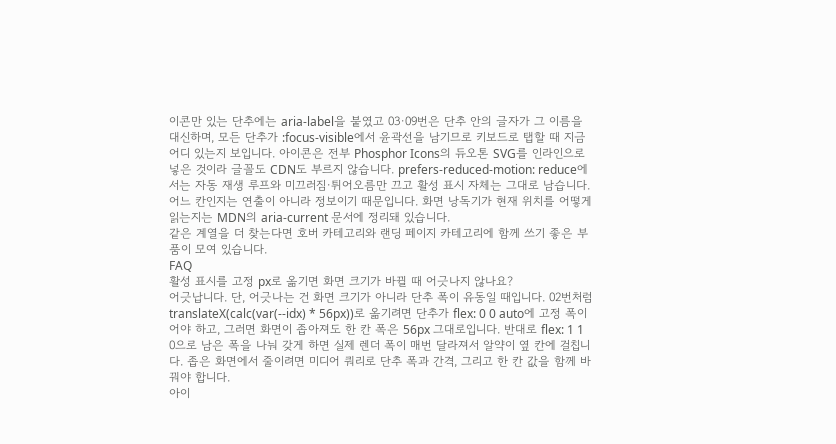이콘만 있는 단추에는 aria-label을 붙였고 03·09번은 단추 안의 글자가 그 이름을 대신하며, 모든 단추가 :focus-visible에서 윤곽선을 남기므로 키보드로 탭할 때 지금 어디 있는지 보입니다. 아이콘은 전부 Phosphor Icons의 듀오톤 SVG를 인라인으로 넣은 것이라 글꼴도 CDN도 부르지 않습니다. prefers-reduced-motion: reduce에서는 자동 재생 루프와 미끄러짐·튀어오름만 끄고 활성 표시 자체는 그대로 남습니다. 어느 칸인지는 연출이 아니라 정보이기 때문입니다. 화면 낭독기가 현재 위치를 어떻게 읽는지는 MDN의 aria-current 문서에 정리돼 있습니다.
같은 계열을 더 찾는다면 호버 카테고리와 랜딩 페이지 카테고리에 함께 쓰기 좋은 부품이 모여 있습니다.
FAQ
활성 표시를 고정 px로 옮기면 화면 크기가 바뀔 때 어긋나지 않나요?
어긋납니다. 단, 어긋나는 건 화면 크기가 아니라 단추 폭이 유동일 때입니다. 02번처럼 translateX(calc(var(--idx) * 56px))로 옮기려면 단추가 flex: 0 0 auto에 고정 폭이어야 하고, 그러면 화면이 좁아져도 한 칸 폭은 56px 그대로입니다. 반대로 flex: 1 1 0으로 남은 폭을 나눠 갖게 하면 실제 렌더 폭이 매번 달라져서 알약이 옆 칸에 걸칩니다. 좁은 화면에서 줄이려면 미디어 쿼리로 단추 폭과 간격, 그리고 한 칸 값을 함께 바꿔야 합니다.
아이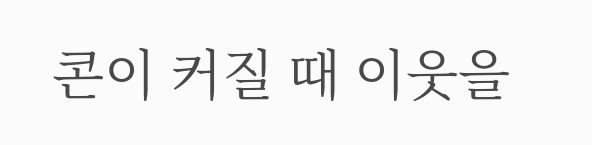콘이 커질 때 이웃을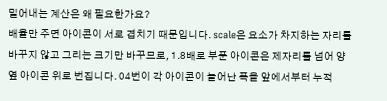밀어내는 계산은 왜 필요한가요?
배율만 주면 아이콘이 서로 겹치기 때문입니다. scale은 요소가 차지하는 자리를 바꾸지 않고 그리는 크기만 바꾸므로, 1.8배로 부푼 아이콘은 제자리를 넘어 양옆 아이콘 위로 번집니다. 04번이 각 아이콘이 늘어난 폭을 앞에서부터 누적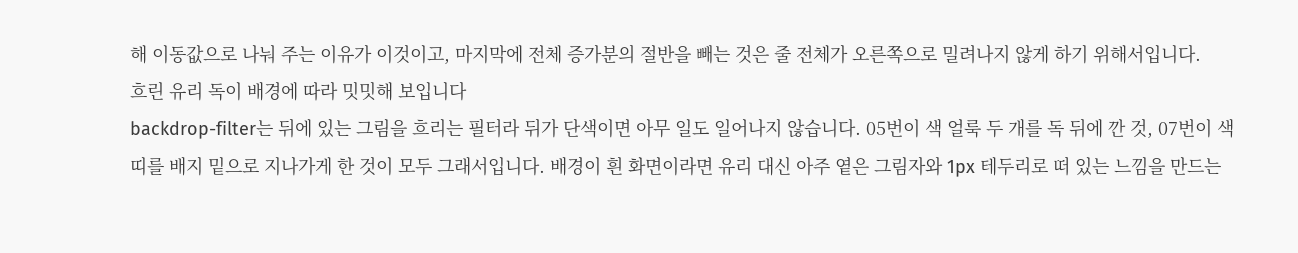해 이동값으로 나눠 주는 이유가 이것이고, 마지막에 전체 증가분의 절반을 빼는 것은 줄 전체가 오른쪽으로 밀려나지 않게 하기 위해서입니다.
흐린 유리 독이 배경에 따라 밋밋해 보입니다
backdrop-filter는 뒤에 있는 그림을 흐리는 필터라 뒤가 단색이면 아무 일도 일어나지 않습니다. 05번이 색 얼룩 두 개를 독 뒤에 깐 것, 07번이 색 띠를 배지 밑으로 지나가게 한 것이 모두 그래서입니다. 배경이 흰 화면이라면 유리 대신 아주 옅은 그림자와 1px 테두리로 떠 있는 느낌을 만드는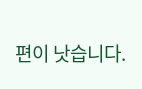편이 낫습니다.